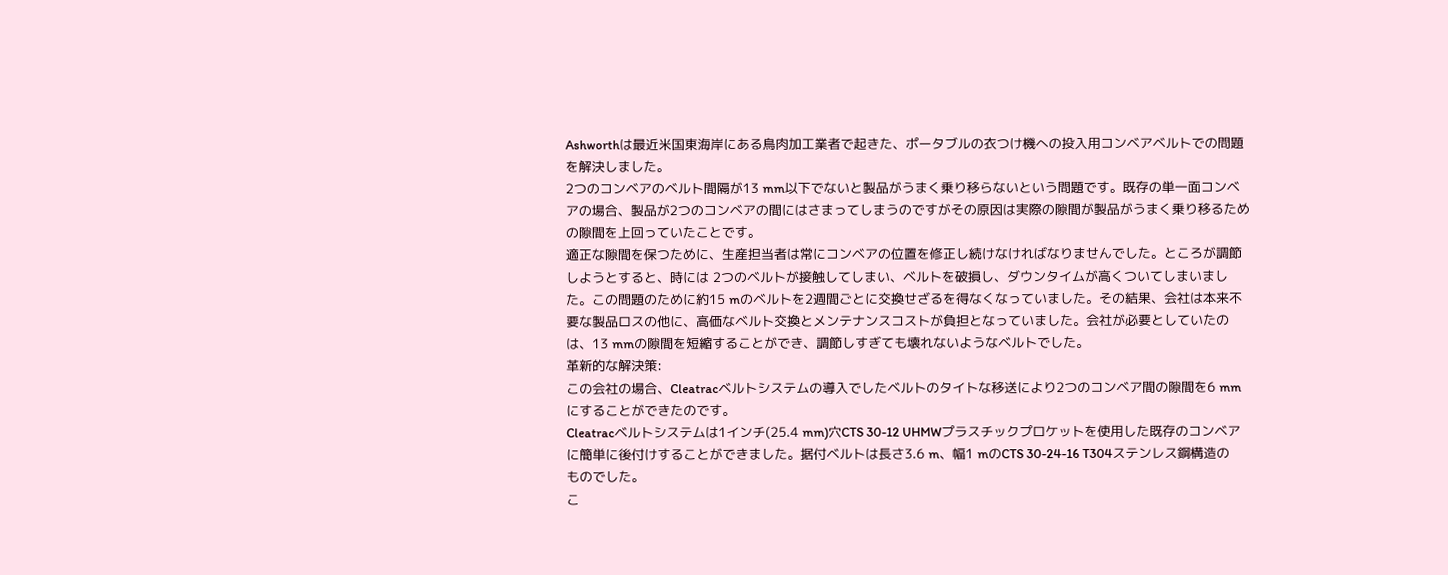Ashworthは最近米国東海岸にある鳥肉加工業者で起きた、ポータブルの衣つけ機への投入用コンベアベルトでの問題を解決しました。
2つのコンベアのベルト間隔が13 mm以下でないと製品がうまく乗り移らないという問題です。既存の単一面コンベアの場合、製品が2つのコンベアの間にはさまってしまうのですがその原因は実際の隙間が製品がうまく乗り移るための隙間を上回っていたことです。
適正な隙間を保つために、生産担当者は常にコンベアの位置を修正し続けなければなりませんでした。ところが調節しようとすると、時には 2つのベルトが接触してしまい、ベルトを破損し、ダウンタイムが高くついてしまいました。この問題のために約15 mのベルトを2週間ごとに交換せざるを得なくなっていました。その結果、会社は本来不要な製品ロスの他に、高価なベルト交換とメンテナンスコストが負担となっていました。会社が必要としていたのは、13 mmの隙間を短縮することができ、調節しすぎても壊れないようなベルトでした。
革新的な解決策:
この会社の場合、Cleatracベルトシステムの導入でしたベルトのタイトな移送により2つのコンベア間の隙間を6 mmにすることができたのです。
Cleatracベルトシステムは1インチ(25.4 mm)穴CTS 30-12 UHMWプラスチックプロケットを使用した既存のコンベアに簡単に後付けすることができました。据付ベルトは長さ3.6 m、幅1 mのCTS 30-24-16 T304ステンレス鋼構造のものでした。
こ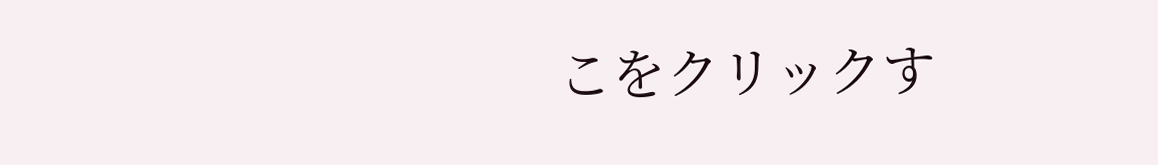こをクリックす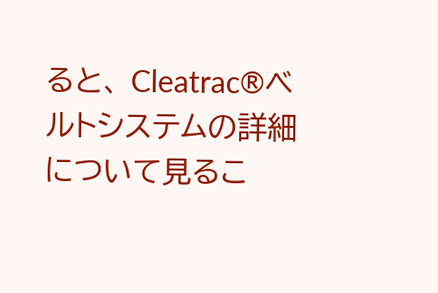ると、 Cleatrac®ベルトシステムの詳細について見るこ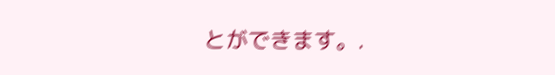とができます。.